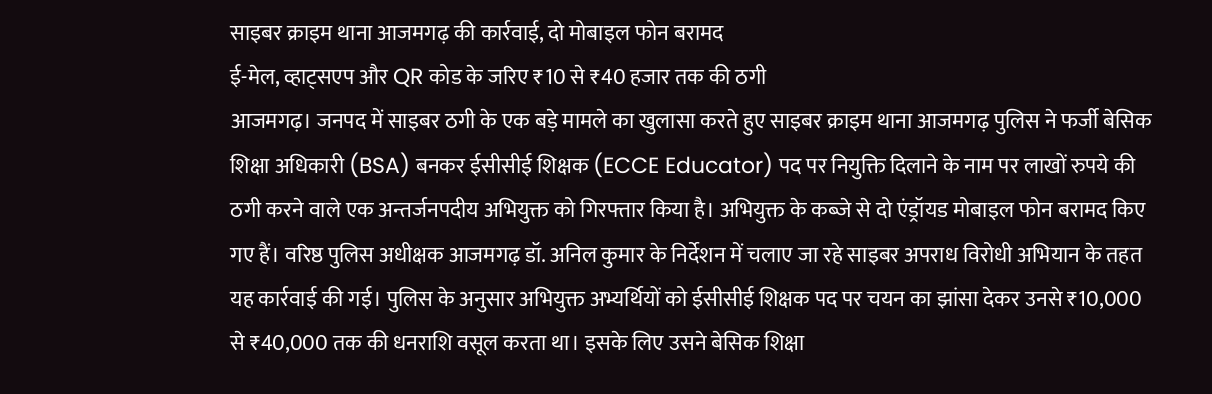साइबर क्राइम थाना आजमगढ़ की कार्रवाई, दो मोबाइल फोन बरामद
ई-मेल, व्हाट्सएप और QR कोड के जरिए ₹10 से ₹40 हजार तक की ठगी
आजमगढ़। जनपद में साइबर ठगी के एक बड़े मामले का खुलासा करते हुए साइबर क्राइम थाना आजमगढ़ पुलिस ने फर्जी बेसिक शिक्षा अधिकारी (BSA) बनकर ईसीसीई शिक्षक (ECCE Educator) पद पर नियुक्ति दिलाने के नाम पर लाखों रुपये की ठगी करने वाले एक अन्तर्जनपदीय अभियुक्त को गिरफ्तार किया है। अभियुक्त के कब्जे से दो एंड्रॉयड मोबाइल फोन बरामद किए गए हैं। वरिष्ठ पुलिस अधीक्षक आजमगढ़ डॉ. अनिल कुमार के निर्देशन में चलाए जा रहे साइबर अपराध विरोधी अभियान के तहत यह कार्रवाई की गई। पुलिस के अनुसार अभियुक्त अभ्यर्थियों को ईसीसीई शिक्षक पद पर चयन का झांसा देकर उनसे ₹10,000 से ₹40,000 तक की धनराशि वसूल करता था। इसके लिए उसने बेसिक शिक्षा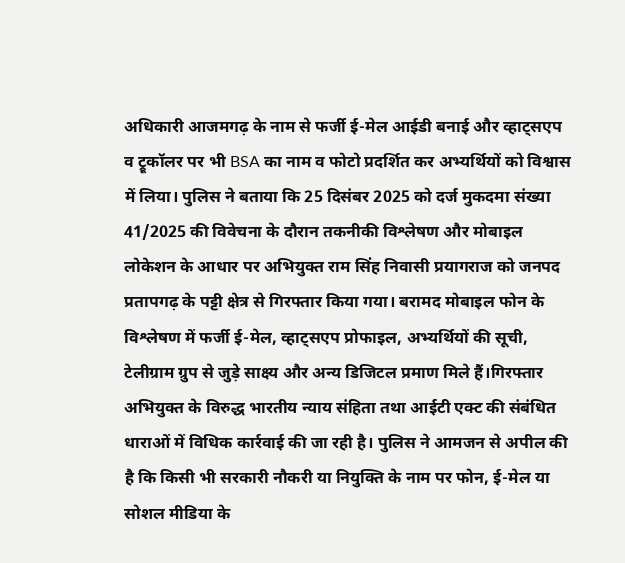अधिकारी आजमगढ़ के नाम से फर्जी ई-मेल आईडी बनाई और व्हाट्सएप व ट्रूकॉलर पर भी BSA का नाम व फोटो प्रदर्शित कर अभ्यर्थियों को विश्वास में लिया। पुलिस ने बताया कि 25 दिसंबर 2025 को दर्ज मुकदमा संख्या 41/2025 की विवेचना के दौरान तकनीकी विश्लेषण और मोबाइल लोकेशन के आधार पर अभियुक्त राम सिंह निवासी प्रयागराज को जनपद प्रतापगढ़ के पट्टी क्षेत्र से गिरफ्तार किया गया। बरामद मोबाइल फोन के विश्लेषण में फर्जी ई-मेल, व्हाट्सएप प्रोफाइल, अभ्यर्थियों की सूची, टेलीग्राम ग्रुप से जुड़े साक्ष्य और अन्य डिजिटल प्रमाण मिले हैं।गिरफ्तार अभियुक्त के विरुद्ध भारतीय न्याय संहिता तथा आईटी एक्ट की संबंधित धाराओं में विधिक कार्रवाई की जा रही है। पुलिस ने आमजन से अपील की है कि किसी भी सरकारी नौकरी या नियुक्ति के नाम पर फोन, ई-मेल या सोशल मीडिया के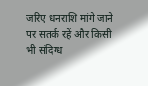जरिए धनराशि मांगे जाने पर सतर्क रहें और किसी भी संदिग्ध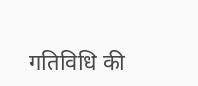गतिविधि की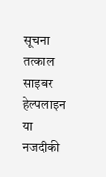सूचना तत्काल साइबर हेल्पलाइन या नजदीकी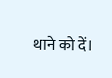थाने को दें।